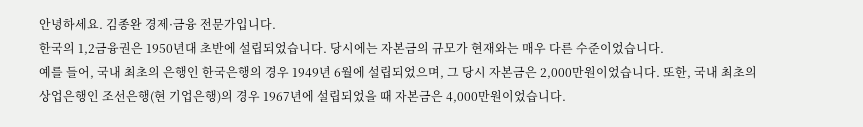안녕하세요. 김종완 경제·금융 전문가입니다.
한국의 1,2금융권은 1950년대 초반에 설립되었습니다. 당시에는 자본금의 규모가 현재와는 매우 다른 수준이었습니다.
예를 들어, 국내 최초의 은행인 한국은행의 경우 1949년 6월에 설립되었으며, 그 당시 자본금은 2,000만원이었습니다. 또한, 국내 최초의 상업은행인 조선은행(현 기업은행)의 경우 1967년에 설립되었을 때 자본금은 4,000만원이었습니다.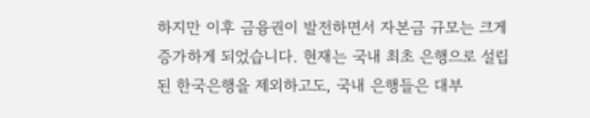하지만 이후 금융권이 발전하면서 자본금 규모는 크게 증가하게 되었습니다. 현재는 국내 최초 은행으로 설립된 한국은행을 제외하고도, 국내 은행들은 대부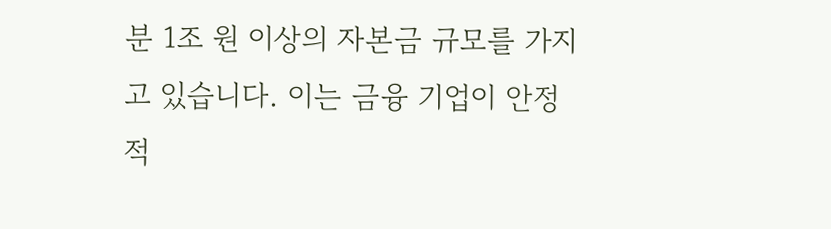분 1조 원 이상의 자본금 규모를 가지고 있습니다. 이는 금융 기업이 안정적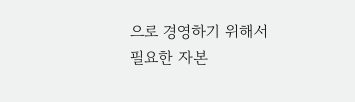으로 경영하기 위해서 필요한 자본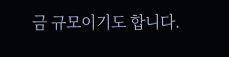금 규모이기도 합니다.